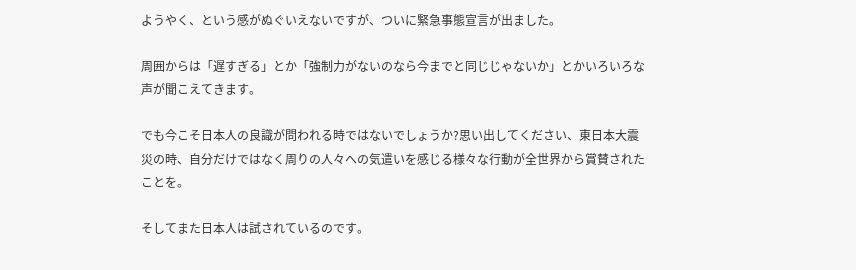ようやく、という感がぬぐいえないですが、ついに緊急事態宣言が出ました。

周囲からは「遅すぎる」とか「強制力がないのなら今までと同じじゃないか」とかいろいろな声が聞こえてきます。

でも今こそ日本人の良識が問われる時ではないでしょうか?思い出してください、東日本大震災の時、自分だけではなく周りの人々への気遣いを感じる様々な行動が全世界から賞賛されたことを。

そしてまた日本人は試されているのです。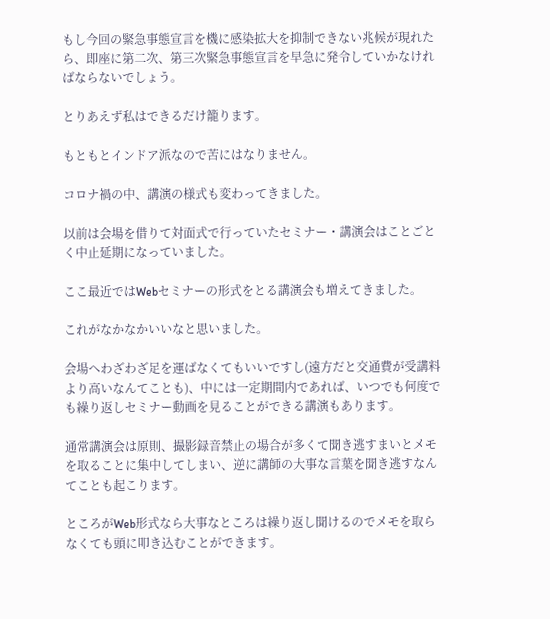もし今回の緊急事態宣言を機に感染拡大を抑制できない兆候が現れたら、即座に第二次、第三次緊急事態宣言を早急に発令していかなければならないでしょう。

とりあえず私はできるだけ籠ります。

もともとインドア派なので苦にはなりません。

コロナ禍の中、講演の様式も変わってきました。

以前は会場を借りて対面式で行っていたセミナー・講演会はことごとく中止延期になっていました。

ここ最近ではWebセミナーの形式をとる講演会も増えてきました。

これがなかなかいいなと思いました。

会場へわざわざ足を運ばなくてもいいですし(遠方だと交通費が受講料より高いなんてことも)、中には一定期間内であれば、いつでも何度でも繰り返しセミナー動画を見ることができる講演もあります。

通常講演会は原則、撮影録音禁止の場合が多くて聞き逃すまいとメモを取ることに集中してしまい、逆に講師の大事な言葉を聞き逃すなんてことも起こります。

ところがWeb形式なら大事なところは繰り返し聞けるのでメモを取らなくても頭に叩き込むことができます。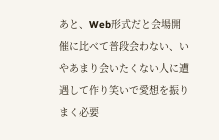あと、Web形式だと会場開催に比べて普段会わない、いやあまり会いたくない人に遭遇して作り笑いで愛想を振りまく必要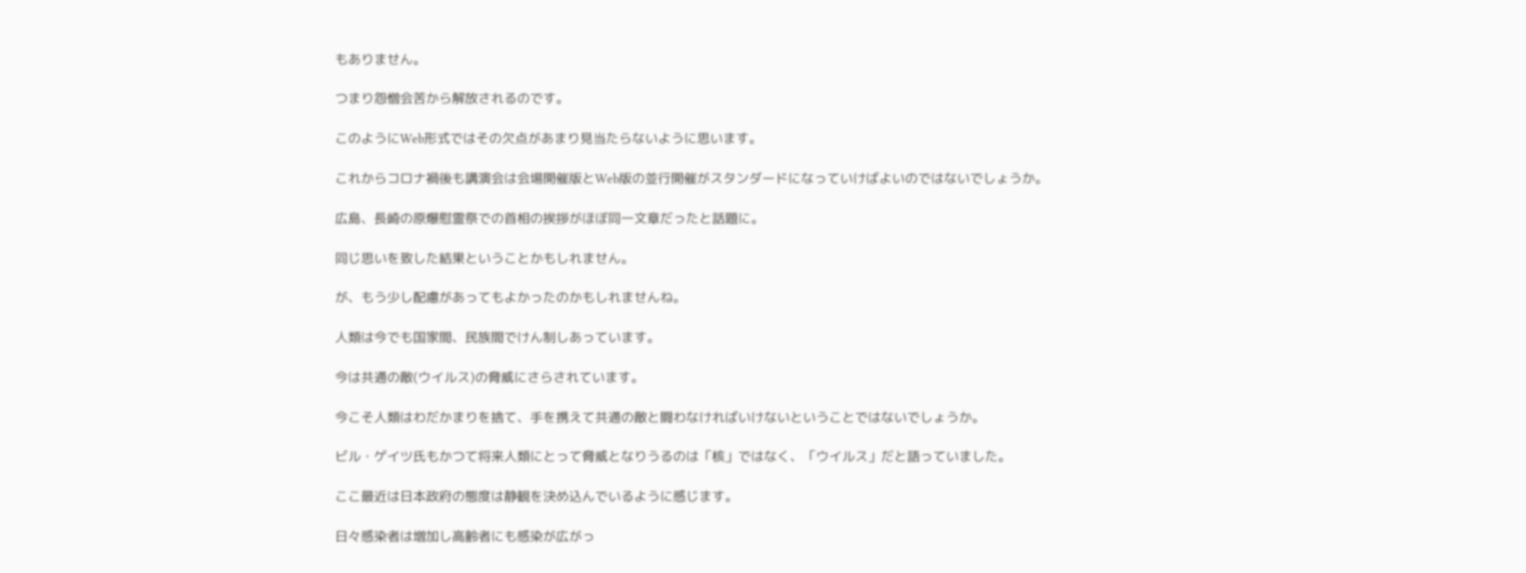もありません。

つまり怨憎会苦から解放されるのです。

このようにWeb形式ではその欠点があまり見当たらないように思います。

これからコロナ禍後も講演会は会場開催版とWeb版の並行開催がスタンダードになっていけばよいのではないでしょうか。

広島、長崎の原爆慰霊祭での首相の挨拶がほぼ同一文章だったと話題に。

同じ思いを致した結果ということかもしれません。

が、もう少し配慮があってもよかったのかもしれませんね。

人類は今でも国家間、民族間でけん制しあっています。

今は共通の敵(ウイルス)の脅威にさらされています。

今こそ人類はわだかまりを捨て、手を携えて共通の敵と闘わなければいけないということではないでしょうか。

ビル・ゲイツ氏もかつて将来人類にとって脅威となりうるのは「核」ではなく、「ウイルス」だと語っていました。

ここ最近は日本政府の態度は静観を決め込んでいるように感じます。

日々感染者は増加し高齢者にも感染が広がっ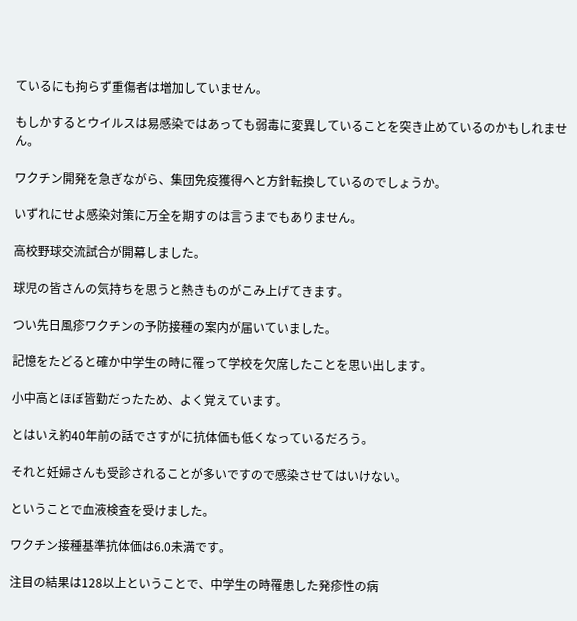ているにも拘らず重傷者は増加していません。

もしかするとウイルスは易感染ではあっても弱毒に変異していることを突き止めているのかもしれません。

ワクチン開発を急ぎながら、集団免疫獲得へと方針転換しているのでしょうか。

いずれにせよ感染対策に万全を期すのは言うまでもありません。

高校野球交流試合が開幕しました。

球児の皆さんの気持ちを思うと熱きものがこみ上げてきます。

つい先日風疹ワクチンの予防接種の案内が届いていました。

記憶をたどると確か中学生の時に罹って学校を欠席したことを思い出します。

小中高とほぼ皆勤だったため、よく覚えています。

とはいえ約40年前の話でさすがに抗体価も低くなっているだろう。

それと妊婦さんも受診されることが多いですので感染させてはいけない。

ということで血液検査を受けました。

ワクチン接種基準抗体価は6.0未満です。

注目の結果は128以上ということで、中学生の時罹患した発疹性の病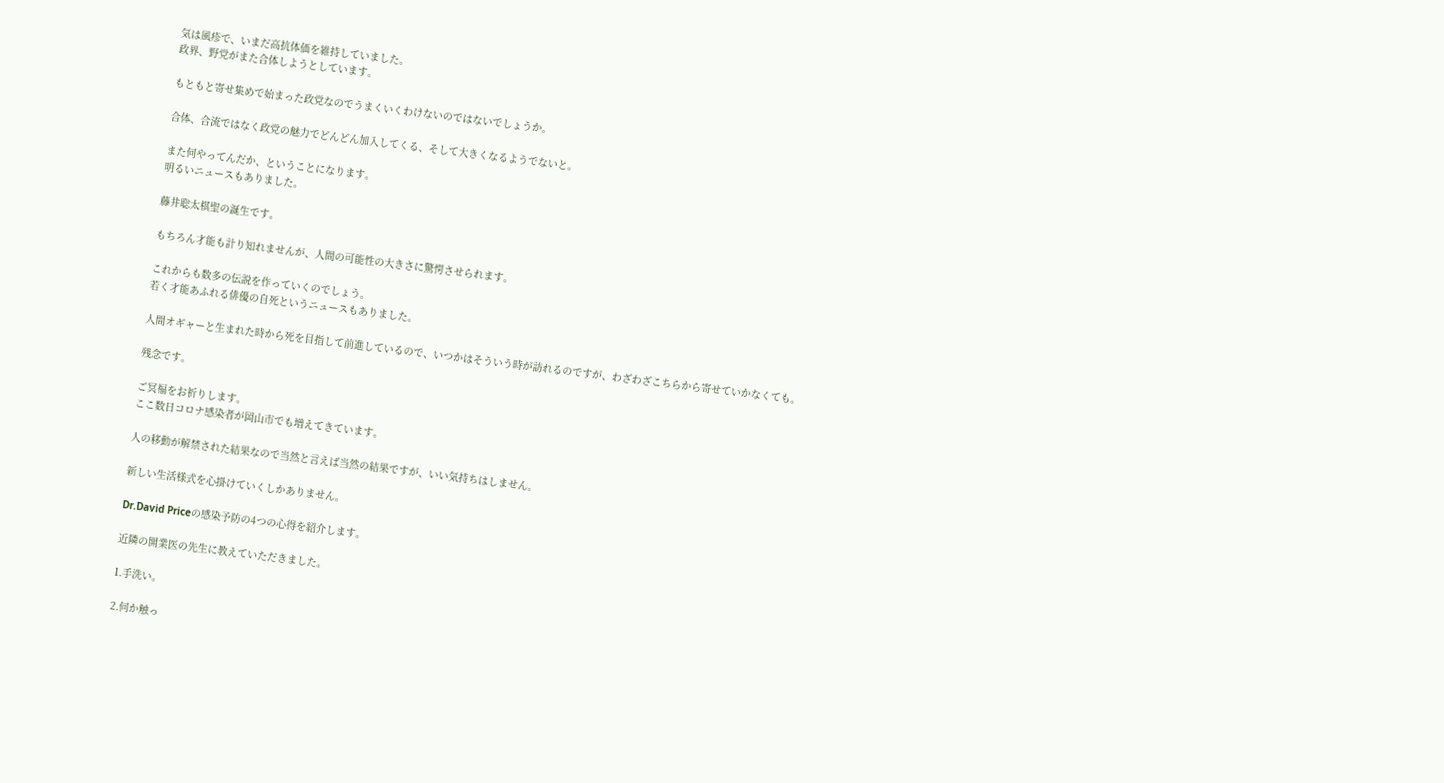気は風疹で、いまだ高抗体価を維持していました。
政界、野党がまた合体しようとしています。

もともと寄せ集めで始まった政党なのでうまくいくわけないのではないでしょうか。

合体、合流ではなく政党の魅力でどんどん加入してくる、そして大きくなるようでないと。

また何やってんだか、ということになります。
明るいニュースもありました。

藤井聡太棋聖の誕生です。

もちろん才能も計り知れませんが、人間の可能性の大きさに驚愕させられます。

これからも数多の伝説を作っていくのでしょう。
若く才能あふれる俳優の自死というニュースもありました。

人間オギャーと生まれた時から死を目指して前進しているので、いつかはそういう時が訪れるのですが、わざわざこちらから寄せていかなくても。

残念です。

ご冥福をお祈りします。
ここ数日コロナ感染者が岡山市でも増えてきています。

人の移動が解禁された結果なので当然と言えば当然の結果ですが、いい気持ちはしません。

新しい生活様式を心掛けていくしかありません。

Dr.David Priceの感染予防の4つの心得を紹介します。

近隣の開業医の先生に教えていただきました。

1.手洗い。

2.何か触っ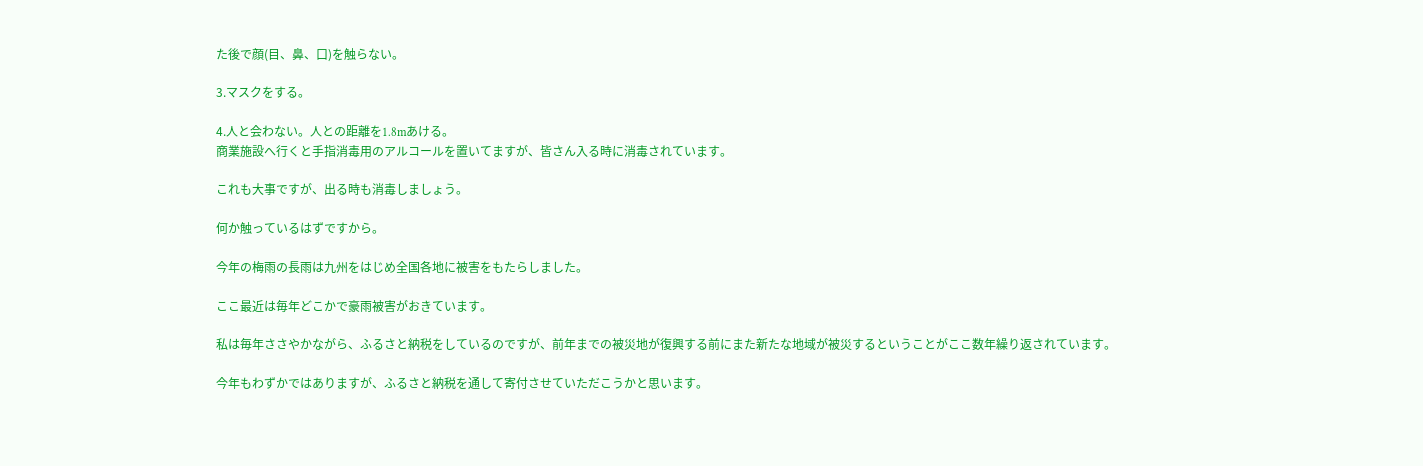た後で顔(目、鼻、口)を触らない。

3.マスクをする。

4.人と会わない。人との距離を1.8mあける。
商業施設へ行くと手指消毒用のアルコールを置いてますが、皆さん入る時に消毒されています。

これも大事ですが、出る時も消毒しましょう。

何か触っているはずですから。

今年の梅雨の長雨は九州をはじめ全国各地に被害をもたらしました。

ここ最近は毎年どこかで豪雨被害がおきています。

私は毎年ささやかながら、ふるさと納税をしているのですが、前年までの被災地が復興する前にまた新たな地域が被災するということがここ数年繰り返されています。

今年もわずかではありますが、ふるさと納税を通して寄付させていただこうかと思います。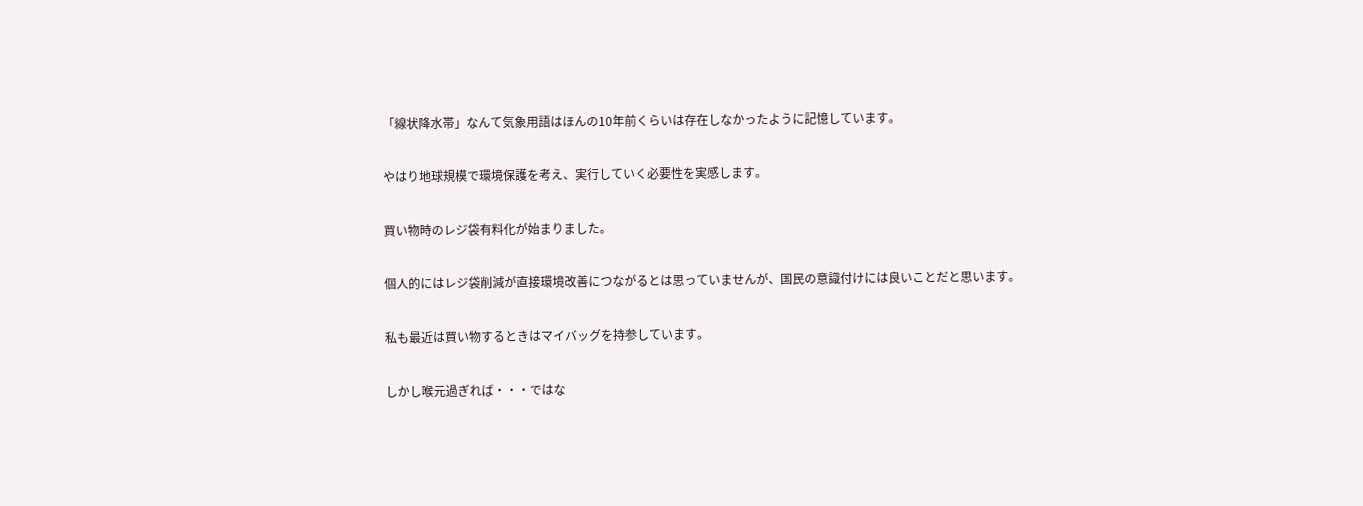「線状降水帯」なんて気象用語はほんの10年前くらいは存在しなかったように記憶しています。

やはり地球規模で環境保護を考え、実行していく必要性を実感します。

買い物時のレジ袋有料化が始まりました。

個人的にはレジ袋削減が直接環境改善につながるとは思っていませんが、国民の意識付けには良いことだと思います。

私も最近は買い物するときはマイバッグを持参しています。

しかし喉元過ぎれば・・・ではな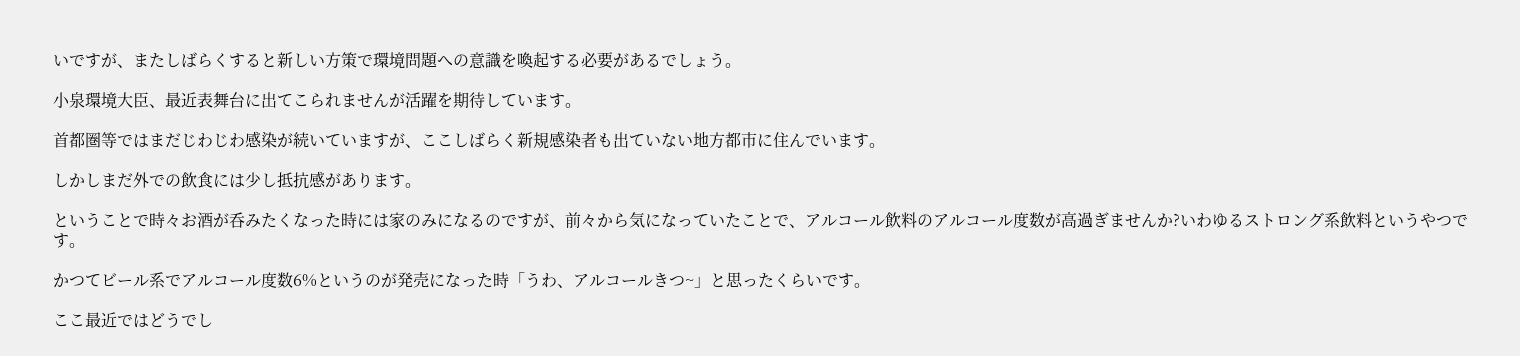いですが、またしばらくすると新しい方策で環境問題への意識を喚起する必要があるでしょう。

小泉環境大臣、最近表舞台に出てこられませんが活躍を期待しています。

首都圏等ではまだじわじわ感染が続いていますが、ここしばらく新規感染者も出ていない地方都市に住んでいます。

しかしまだ外での飲食には少し抵抗感があります。

ということで時々お酒が呑みたくなった時には家のみになるのですが、前々から気になっていたことで、アルコール飲料のアルコール度数が高過ぎませんか?いわゆるストロング系飲料というやつです。

かつてビール系でアルコール度数6%というのが発売になった時「うわ、アルコールきつ~」と思ったくらいです。

ここ最近ではどうでし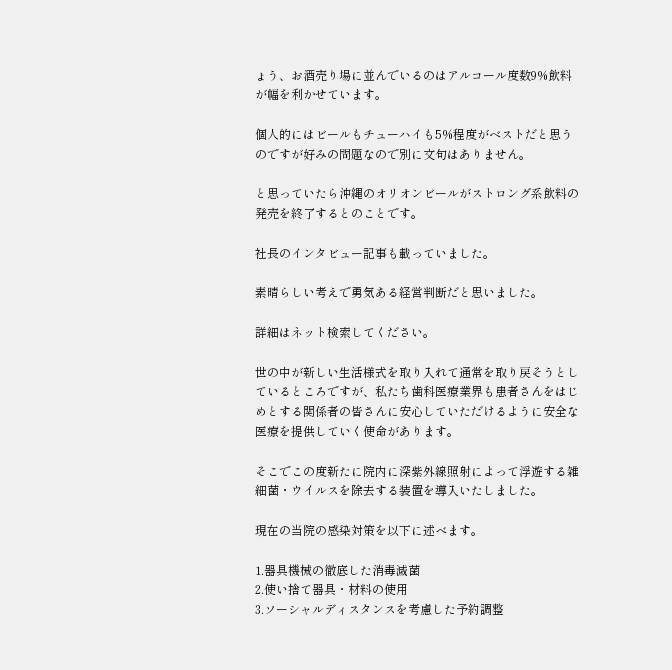ょう、お酒売り場に並んでいるのはアルコール度数9%飲料が幅を利かせています。

個人的にはビールもチューハイも5%程度がベストだと思うのですが好みの問題なので別に文句はありません。

と思っていたら沖縄のオリオンビールがストロング系飲料の発売を終了するとのことです。

社長のインタビュー記事も載っていました。

素晴らしい考えで勇気ある経営判断だと思いました。

詳細はネット検索してください。

世の中が新しい生活様式を取り入れて通常を取り戻そうとしているところですが、私たち歯科医療業界も患者さんをはじめとする関係者の皆さんに安心していただけるように安全な医療を提供していく使命があります。

そこでこの度新たに院内に深紫外線照射によって浮遊する雑細菌・ウイルスを除去する装置を導入いたしました。

現在の当院の感染対策を以下に述べます。

1.器具機械の徹底した消毒滅菌
2.使い捨て器具・材料の使用
3.ソーシャルディスタンスを考慮した予約調整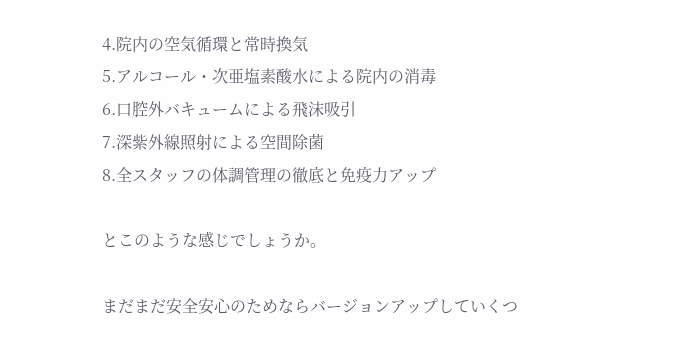4.院内の空気循環と常時換気
5.アルコール・次亜塩素酸水による院内の消毒
6.口腔外バキュームによる飛沫吸引
7.深紫外線照射による空間除菌
8.全スタッフの体調管理の徹底と免疫力アップ

とこのような感じでしょうか。

まだまだ安全安心のためならバージョンアップしていくつ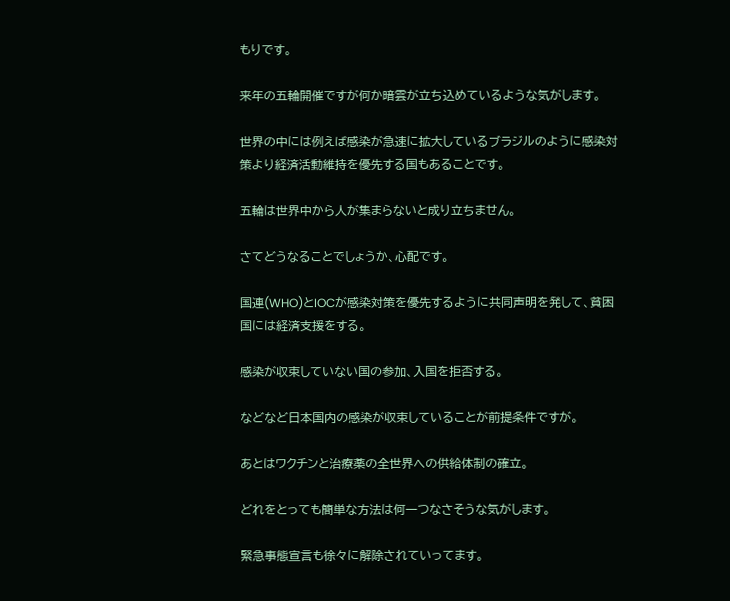もりです。

来年の五輪開催ですが何か暗雲が立ち込めているような気がします。

世界の中には例えば感染が急速に拡大しているブラジルのように感染対策より経済活動維持を優先する国もあることです。

五輪は世界中から人が集まらないと成り立ちません。

さてどうなることでしょうか、心配です。

国連(WHO)とIOCが感染対策を優先するように共同声明を発して、貧困国には経済支援をする。

感染が収束していない国の参加、入国を拒否する。

などなど日本国内の感染が収束していることが前提条件ですが。

あとはワクチンと治療薬の全世界への供給体制の確立。

どれをとっても簡単な方法は何一つなさそうな気がします。

緊急事態宣言も徐々に解除されていってます。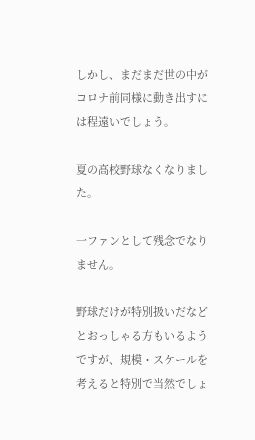しかし、まだまだ世の中がコロナ前同様に動き出すには程遠いでしょう。

夏の高校野球なくなりました。

一ファンとして残念でなりません。

野球だけが特別扱いだなどとおっしゃる方もいるようですが、規模・スケールを考えると特別で当然でしょ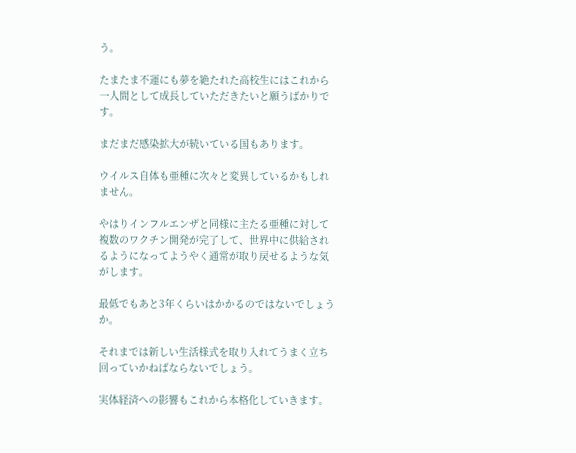う。

たまたま不運にも夢を絶たれた高校生にはこれから一人間として成長していただきたいと願うばかりです。

まだまだ感染拡大が続いている国もあります。

ウイルス自体も亜種に次々と変異しているかもしれません。

やはりインフルエンザと同様に主たる亜種に対して複数のワクチン開発が完了して、世界中に供給されるようになってようやく通常が取り戻せるような気がします。

最低でもあと3年くらいはかかるのではないでしょうか。

それまでは新しい生活様式を取り入れてうまく立ち回っていかねばならないでしょう。

実体経済への影響もこれから本格化していきます。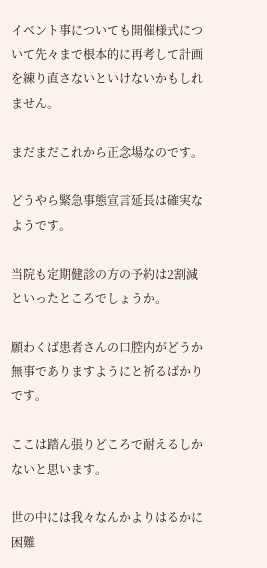イベント事についても開催様式について先々まで根本的に再考して計画を練り直さないといけないかもしれません。

まだまだこれから正念場なのです。

どうやら緊急事態宣言延長は確実なようです。

当院も定期健診の方の予約は2割減といったところでしょうか。

願わくば患者さんの口腔内がどうか無事でありますようにと祈るばかりです。

ここは踏ん張りどころで耐えるしかないと思います。

世の中には我々なんかよりはるかに困難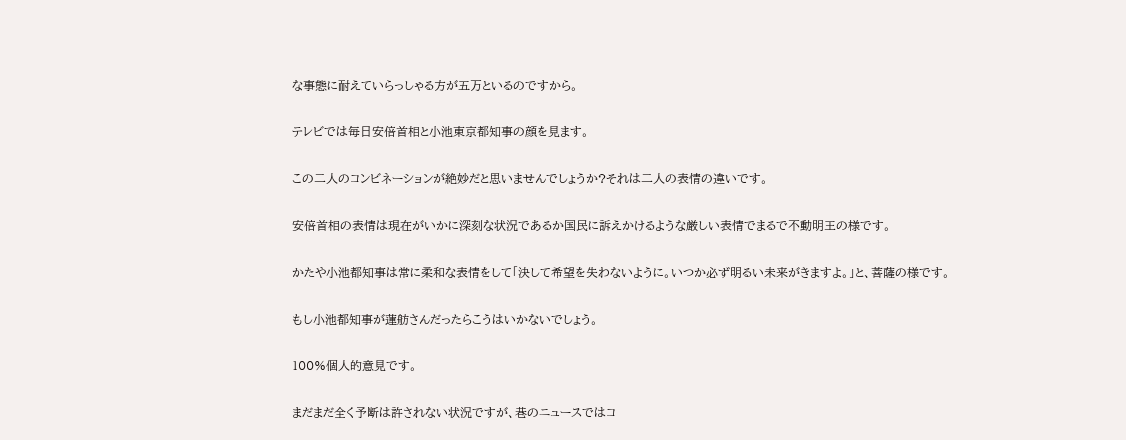な事態に耐えていらっしゃる方が五万といるのですから。

テレビでは毎日安倍首相と小池東京都知事の顔を見ます。

この二人のコンビネーションが絶妙だと思いませんでしょうか?それは二人の表情の違いです。

安倍首相の表情は現在がいかに深刻な状況であるか国民に訴えかけるような厳しい表情でまるで不動明王の様です。

かたや小池都知事は常に柔和な表情をして「決して希望を失わないように。いつか必ず明るい未来がきますよ。」と、菩薩の様です。

もし小池都知事が蓮舫さんだったらこうはいかないでしょう。

100%個人的意見です。

まだまだ全く予断は許されない状況ですが、巷のニュースではコ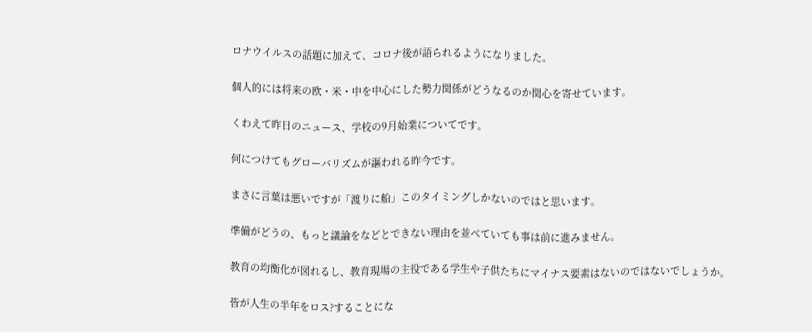ロナウイルスの話題に加えて、コロナ後が語られるようになりました。

個人的には将来の欧・米・中を中心にした勢力関係がどうなるのか関心を寄せています。

くわえて昨日のニュース、学校の9月始業についてです。

何につけてもグローバリズムが謳われる昨今です。

まさに言葉は悪いですが「渡りに船」このタイミングしかないのではと思います。

準備がどうの、もっと議論をなどとできない理由を並べていても事は前に進みません。

教育の均衡化が図れるし、教育現場の主役である学生や子供たちにマイナス要素はないのではないでしょうか。

皆が人生の半年をロス?することにな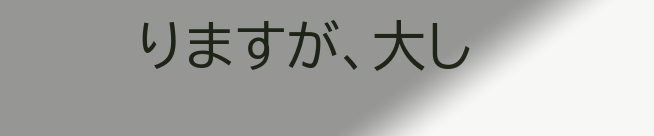りますが、大し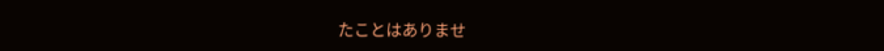たことはありませ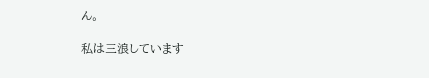ん。

私は三浪しています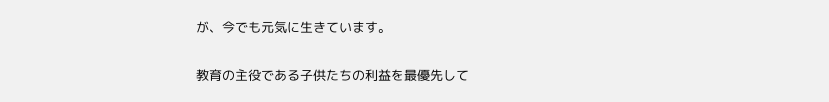が、今でも元気に生きています。

教育の主役である子供たちの利益を最優先して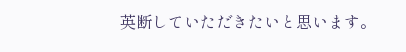英断していただきたいと思います。